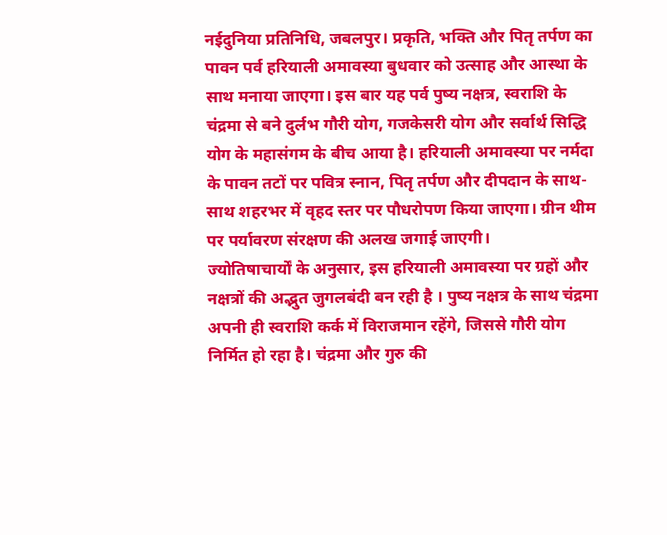नईदुनिया प्रतिनिधि, जबलपुर। प्रकृति, भक्ति और पितृ तर्पण का पावन पर्व हरियाली अमावस्या बुधवार को उत्साह और आस्था के साथ मनाया जाएगा। इस बार यह पर्व पुष्य नक्षत्र, स्वराशि के चंद्रमा से बने दुर्लभ गौरी योग, गजकेसरी योग और सर्वार्थ सिद्धि योग के महासंगम के बीच आया है। हरियाली अमावस्या पर नर्मदा के पावन तटों पर पवित्र स्नान, पितृ तर्पण और दीपदान के साथ-साथ शहरभर में वृहद स्तर पर पौधरोपण किया जाएगा। ग्रीन थीम पर पर्यावरण संरक्षण की अलख जगाई जाएगी।
ज्योतिषाचार्यों के अनुसार, इस हरियाली अमावस्या पर ग्रहों और नक्षत्रों की अद्भुत जुगलबंदी बन रही है । पुष्य नक्षत्र के साथ चंद्रमा अपनी ही स्वराशि कर्क में विराजमान रहेंगे, जिससे गौरी योग निर्मित हो रहा है। चंद्रमा और गुरु की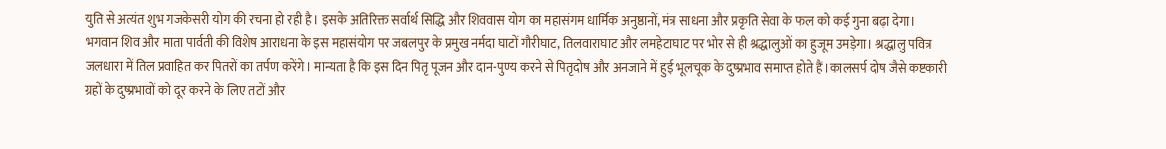युति से अत्यंत शुभ गजकेसरी योग की रचना हो रही है। इसके अतिरिक्त सर्वार्थ सिद्धि और शिववास योग का महासंगम धार्मिक अनुष्ठानों, मंत्र साधना और प्रकृति सेवा के फल को कई गुना बढ़ा देगा।
भगवान शिव और माता पार्वती की विशेष आराधना के इस महासंयोग पर जबलपुर के प्रमुख नर्मदा घाटों गौरीघाट, तिलवाराघाट और लमहेटाघाट पर भोर से ही श्रद्धालुओं का हुजूम उमड़ेगा। श्रद्धालु पवित्र जलधारा में तिल प्रवाहित कर पितरों का तर्पण करेंगे। मान्यता है कि इस दिन पितृ पूजन और दान-पुण्य करने से पितृदोष और अनजाने में हुई भूलचूक के दुष्प्रभाव समाप्त होते हैं।कालसर्प दोष जैसे कष्टकारी ग्रहों के दुष्प्रभावों को दूर करने के लिए तटों और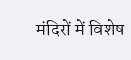मंदिरों में विशेष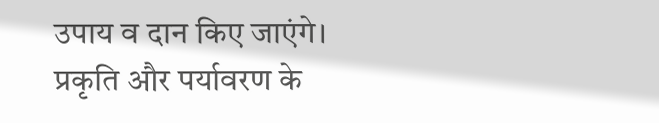उपाय व दान किए जाएंगे।
प्रकृति और पर्यावरण के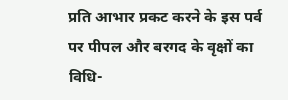प्रति आभार प्रकट करने के इस पर्व पर पीपल और बरगद के वृक्षों का विधि-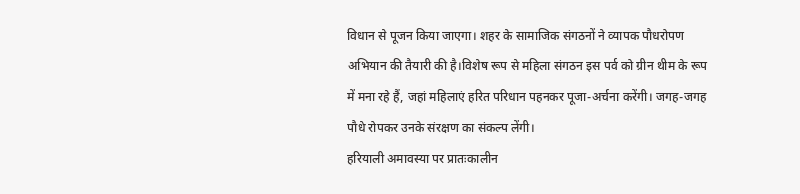विधान से पूजन किया जाएगा। शहर के सामाजिक संगठनों ने व्यापक पौधरोपण अभियान की तैयारी की है।विशेष रूप से महिला संगठन इस पर्व को ग्रीन थीम के रूप में मना रहे हैं, जहां महिलाएं हरित परिधान पहनकर पूजा-अर्चना करेंगी। जगह-जगह पौधे रोपकर उनके संरक्षण का संकल्प लेंगी।
हरियाली अमावस्या पर प्रातःकालीन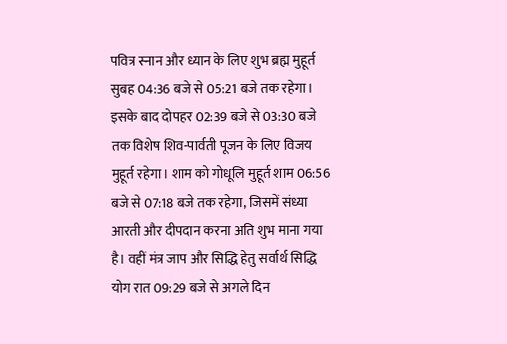पवित्र स्नान और ध्यान के लिए शुभ ब्रह्म मुहूर्त सुबह 04:36 बजे से 05:21 बजे तक रहेगा। इसके बाद दोपहर 02:39 बजे से 03:30 बजे तक विशेष शिव-पार्वती पूजन के लिए विजय मुहूर्त रहेगा। शाम को गोधूलि मुहूर्त शाम 06:56 बजे से 07:18 बजे तक रहेगा, जिसमें संध्या आरती और दीपदान करना अति शुभ माना गया है। वहीं मंत्र जाप और सिद्धि हेतु सर्वार्थ सिद्धि योग रात 09:29 बजे से अगले दिन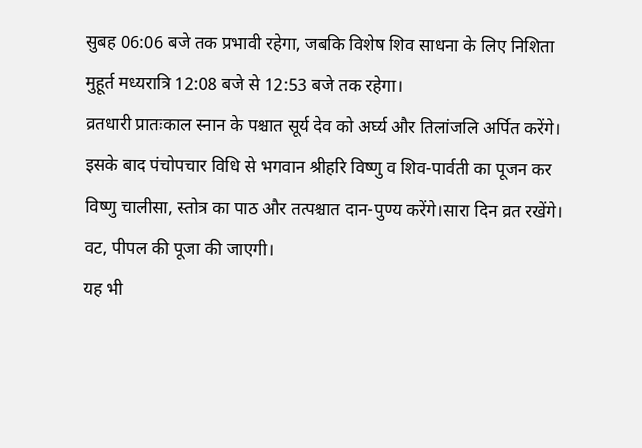सुबह 06:06 बजे तक प्रभावी रहेगा, जबकि विशेष शिव साधना के लिए निशिता मुहूर्त मध्यरात्रि 12:08 बजे से 12:53 बजे तक रहेगा।
व्रतधारी प्रातःकाल स्नान के पश्चात सूर्य देव को अर्घ्य और तिलांजलि अर्पित करेंगे। इसके बाद पंचोपचार विधि से भगवान श्रीहरि विष्णु व शिव-पार्वती का पूजन कर विष्णु चालीसा, स्तोत्र का पाठ और तत्पश्चात दान-पुण्य करेंगे।सारा दिन व्रत रखेंगे। वट, पीपल की पूजा की जाएगी।
यह भी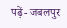पढ़ें- जबलपुर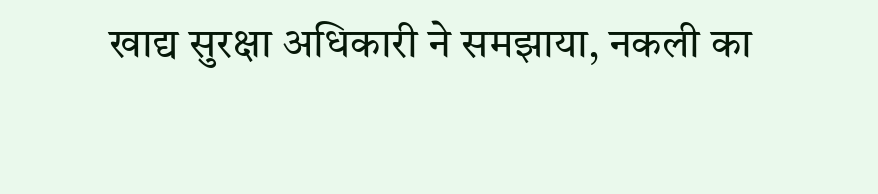खाद्य सुरक्षा अधिकारी ने समझाया, नकली का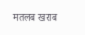मतलब खराब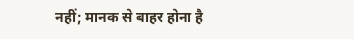नहीं; मानक से बाहर होना है